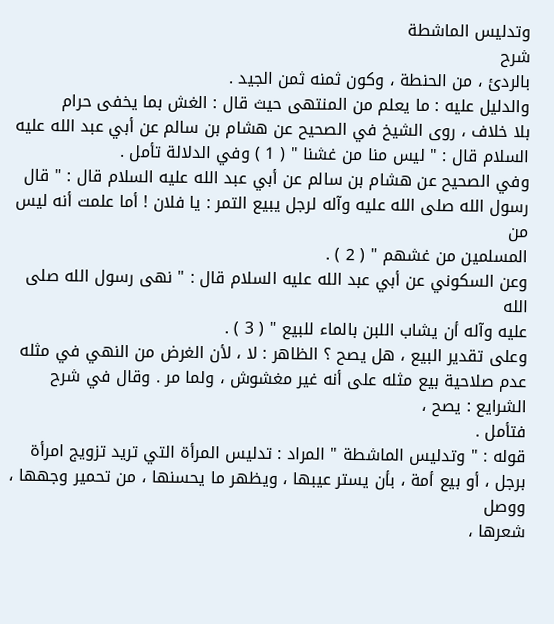وتدليس الماشطة
شرح
بالردئ ، من الحنطة ، وكون ثمنه ثمن الجيد .
والدليل عليه : ما يعلم من المنتهى حيث قال : الغش بما يخفى حرام
بلا خلاف ، روى الشيخ في الصحيح عن هشام بن سالم عن أبي عبد الله عليه
السلام قال : " ليس منا من غشنا " ( 1 ) وفي الدلالة تأمل .
وفي الصحيح عن هشام بن سالم عن أبي عبد الله عليه السلام قال : " قال
رسول الله صلى الله عليه وآله لرجل يبيع التمر : يا فلان ! أما علمت أنه ليس من
المسلمين من غشهم " ( 2 ) .
وعن السكوني عن أبي عبد الله عليه السلام قال : " نهى رسول الله صلى الله
عليه وآله أن يشاب اللبن بالماء للبيع " ( 3 ) .
وعلى تقدير البيع ، هل يصح ؟ الظاهر : لا ، لأن الغرض من النهي في مثله
عدم صلاحية بيع مثله على أنه غير مغشوش ، ولما مر . وقال في شرح الشرايع : يصح ،
فتأمل .
قوله : " وتدليس الماشطة " المراد : تدليس المرأة التي تريد تزويج امرأة
برجل ، أو بيع أمة ، بأن يستر عيبها ، ويظهر ما يحسنها ، من تحمير وجهها ، ووصل
شعرها ،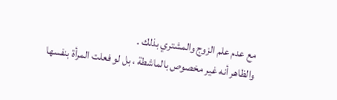مع عدم علم الزوج والمشتري بذلك .
والظاهر أنه غير مخصوص بالماشطة ، بل لو فعلت المرأة بنفسها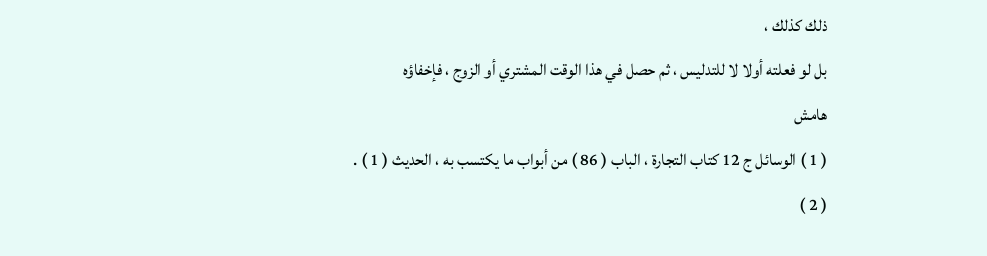ذلك كذلك ،
بل لو فعلته أولا لا للتدليس ، ثم حصل في هذا الوقت المشتري أو الزوج ، فإخفاؤه
هامش
( 1 ) الوسائل ج 12 كتاب التجارة ، الباب ( 86 ) من أبواب ما يكتسب به ، الحديث ( 1 ) .
( 2 )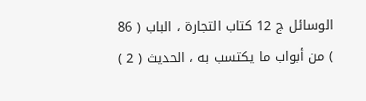الوسائل ج 12 كتاب التجارة ، الباب ( 86 ) من أبواب ما يكتسب به ، الحديث ( 2 )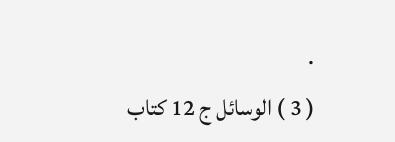.
( 3 ) الوسائل ج 12 كتاب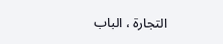التجارة ، الباب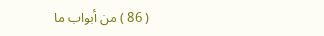( 86 ) من أبواب ما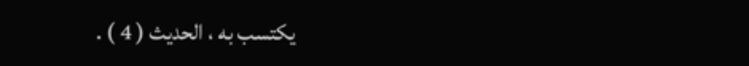يكتسب به ، الحديث ( 4 ) .